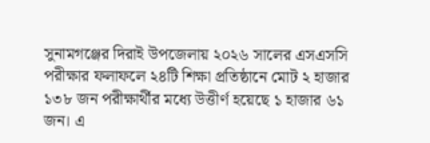সুনামগঞ্জের দিরাই উপজেলায় ২০২৬ সালের এসএসসি পরীক্ষার ফলাফলে ২৪টি শিক্ষা প্রতিষ্ঠানে মোট ২ হাজার ১৩৮ জন পরীক্ষার্থীর মধ্যে উত্তীর্ণ হয়েছে ১ হাজার ৬১ জন। এ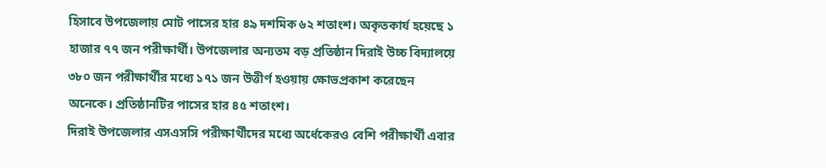হিসাবে উপজেলায় মোট পাসের হার ৪৯ দশমিক ৬২ শতাংশ। অকৃতকার্য হয়েছে ১ হাজার ৭৭ জন পরীক্ষার্থী। উপজেলার অন্যতম বড় প্রতিষ্ঠান দিরাই উচ্চ বিদ্যালয়ে ৩৮০ জন পরীক্ষার্থীর মধ্যে ১৭১ জন উত্তীর্ণ হওয়ায় ক্ষোভপ্রকাশ করেছেন অনেকে। প্রতিষ্ঠানটির পাসের হার ৪৫ শতাংশ।
দিরাই উপজেলার এসএসসি পরীক্ষার্থীদের মধ্যে অর্ধেকেরও বেশি পরীক্ষার্থী এবার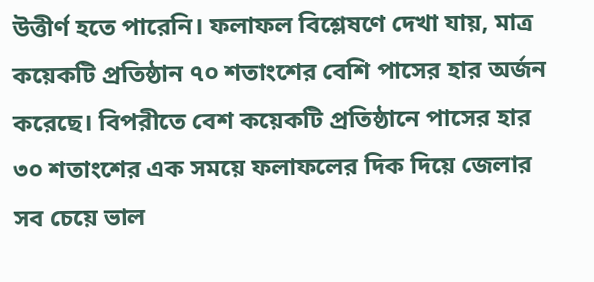উত্তীর্ণ হতে পারেনি। ফলাফল বিশ্লেষণে দেখা যায়, মাত্র কয়েকটি প্রতিষ্ঠান ৭০ শতাংশের বেশি পাসের হার অর্জন করেছে। বিপরীতে বেশ কয়েকটি প্রতিষ্ঠানে পাসের হার ৩০ শতাংশের এক সময়ে ফলাফলের দিক দিয়ে জেলার সব চেয়ে ভাল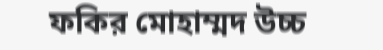ফকির মোহাম্মদ উচ্চ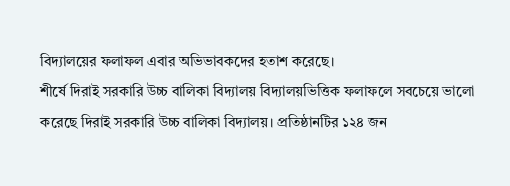বিদ্যালয়ের ফলাফল এবার অভিভাবকদের হতাশ করেছে।
শীর্ষে দিরাই সরকারি উচ্চ বালিকা বিদ্যালয় বিদ্যালয়ভিত্তিক ফলাফলে সবচেয়ে ভালো করেছে দিরাই সরকারি উচ্চ বালিকা বিদ্যালয়। প্রতিষ্ঠানটির ১২৪ জন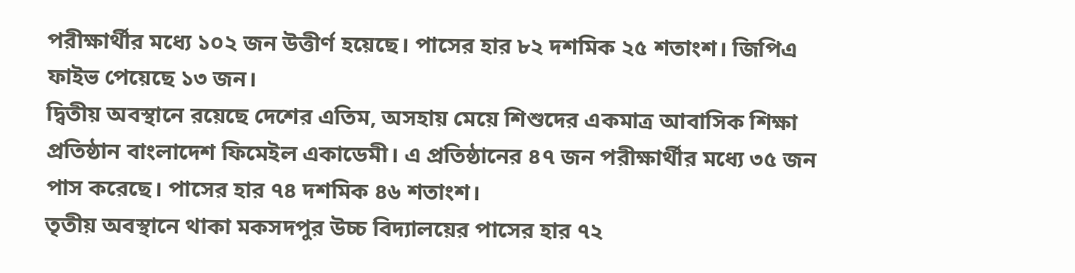পরীক্ষার্থীর মধ্যে ১০২ জন উত্তীর্ণ হয়েছে। পাসের হার ৮২ দশমিক ২৫ শতাংশ। জিপিএ ফাইভ পেয়েছে ১৩ জন।
দ্বিতীয় অবস্থানে রয়েছে দেশের এতিম, অসহায় মেয়ে শিশুদের একমাত্র আবাসিক শিক্ষা প্রতিষ্ঠান বাংলাদেশ ফিমেইল একাডেমী। এ প্রতিষ্ঠানের ৪৭ জন পরীক্ষার্থীর মধ্যে ৩৫ জন পাস করেছে। পাসের হার ৭৪ দশমিক ৪৬ শতাংশ।
তৃতীয় অবস্থানে থাকা মকসদপুর উচ্চ বিদ্যালয়ের পাসের হার ৭২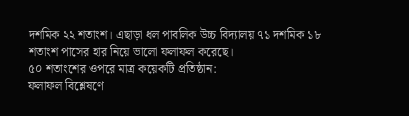দশমিক ২২ শতাংশ। এছাড়া ধল পাবলিক উচ্চ বিদ্যালয় ৭১ দশমিক ১৮ শতাংশ পাসের হার নিয়ে ভালো ফলাফল করেছে।
৫০ শতাংশের ওপরে মাত্র কয়েকটি প্রতিষ্ঠান:
ফলাফল বিশ্লেষণে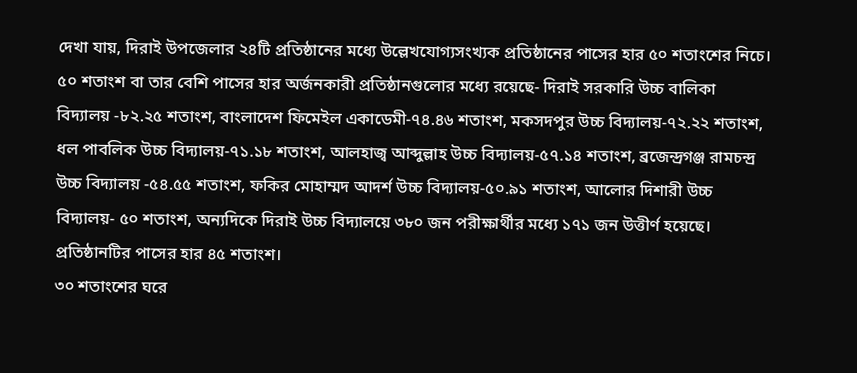দেখা যায়, দিরাই উপজেলার ২৪টি প্রতিষ্ঠানের মধ্যে উল্লেখযোগ্যসংখ্যক প্রতিষ্ঠানের পাসের হার ৫০ শতাংশের নিচে। ৫০ শতাংশ বা তার বেশি পাসের হার অর্জনকারী প্রতিষ্ঠানগুলোর মধ্যে রয়েছে- দিরাই সরকারি উচ্চ বালিকা বিদ্যালয় -৮২.২৫ শতাংশ, বাংলাদেশ ফিমেইল একাডেমী-৭৪.৪৬ শতাংশ, মকসদপুর উচ্চ বিদ্যালয়-৭২.২২ শতাংশ, ধল পাবলিক উচ্চ বিদ্যালয়-৭১.১৮ শতাংশ, আলহাজ্ব আব্দুল্লাহ উচ্চ বিদ্যালয়-৫৭.১৪ শতাংশ, ব্রজেন্দ্রগঞ্জ রামচন্দ্র উচ্চ বিদ্যালয় -৫৪.৫৫ শতাংশ, ফকির মোহাম্মদ আদর্শ উচ্চ বিদ্যালয়-৫০.৯১ শতাংশ, আলোর দিশারী উচ্চ বিদ্যালয়- ৫০ শতাংশ, অন্যদিকে দিরাই উচ্চ বিদ্যালয়ে ৩৮০ জন পরীক্ষার্থীর মধ্যে ১৭১ জন উত্তীর্ণ হয়েছে। প্রতিষ্ঠানটির পাসের হার ৪৫ শতাংশ।
৩০ শতাংশের ঘরে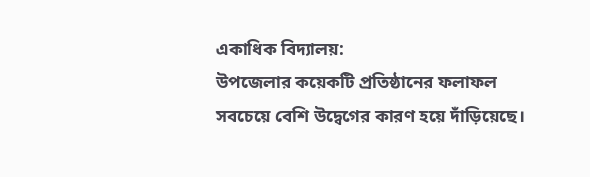একাধিক বিদ্যালয়:
উপজেলার কয়েকটি প্রতিষ্ঠানের ফলাফল সবচেয়ে বেশি উদ্বেগের কারণ হয়ে দাঁড়িয়েছে।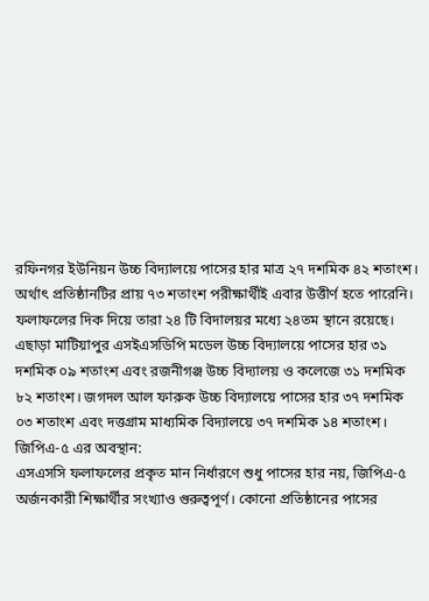রফিনগর ইউনিয়ন উচ্চ বিদ্যালয়ে পাসের হার মাত্র ২৭ দশমিক ৪২ শতাংশ। অর্থাৎ প্রতিষ্ঠানটির প্রায় ৭৩ শতাংশ পরীক্ষার্থীই এবার উত্তীর্ণ হতে পারেনি। ফলাফলের দিক দিয়ে তারা ২৪ টি বিদালয়র মধ্যে ২৪তম স্থানে রয়েছে।
এছাড়া মাটিয়াপুর এসইএসডিপি মডেল উচ্চ বিদ্যালয়ে পাসের হার ৩১ দশমিক ০৯ শতাংশ এবং রজনীগঞ্জ উচ্চ বিদ্যালয় ও কলেজে ৩১ দশমিক ৮২ শতাংশ। জগদল আল ফারুক উচ্চ বিদ্যালয়ে পাসের হার ৩৭ দশমিক ০৩ শতাংশ এবং দত্তগ্রাম মাধ্যমিক বিদ্যালয়ে ৩৭ দশমিক ১৪ শতাংশ।
জিপিএ-৫ এর অবস্থান:
এসএসসি ফলাফলের প্রকৃত মান নির্ধারণে শুধু পাসের হার নয়, জিপিএ-৫ অর্জনকারী শিক্ষার্থীর সংখ্যাও গুরুত্বপূর্ণ। কোনো প্রতিষ্ঠানের পাসের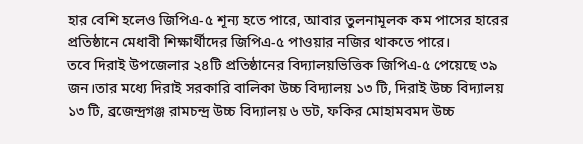হার বেশি হলেও জিপিএ-৫ শূন্য হতে পারে, আবার তুলনামূলক কম পাসের হারের প্রতিষ্ঠানে মেধাবী শিক্ষার্থীদের জিপিএ-৫ পাওয়ার নজির থাকতে পারে।
তবে দিরাই উপজেলার ২৪টি প্রতিষ্ঠানের বিদ্যালয়ভিত্তিক জিপিএ-৫ পেয়েছে ৩৯ জন।তার মধ্যে দিরাই সরকারি বালিকা উচ্চ বিদ্যালয় ১৩ টি, দিরাই উচ্চ বিদ্যালয় ১৩ টি, ব্রজেন্দ্রগঞ্জ রামচন্দ্র উচ্চ বিদ্যালয় ৬ ডট, ফকির মোহামবমদ উচ্চ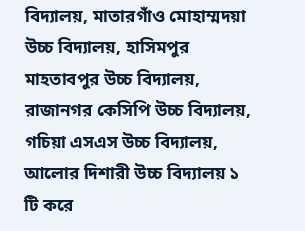বিদ্যালয়, মাতারগাঁও মোহাম্মদয়া উচ্চ বিদ্যালয়, হাসিমপুর মাহতাবপুর উচ্চ বিদ্যালয়, রাজানগর কেসিপি উচ্চ বিদ্যালয়, গচিয়া এসএস উচ্চ বিদ্যালয়, আলোর দিশারী উচ্চ বিদ্যালয় ১ টি করে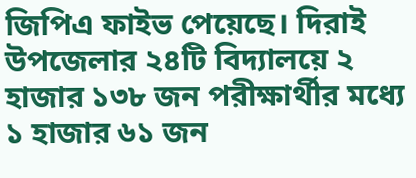জিপিএ ফাইভ পেয়েছে। দিরাই উপজেলার ২৪টি বিদ্যালয়ে ২ হাজার ১৩৮ জন পরীক্ষার্থীর মধ্যে ১ হাজার ৬১ জন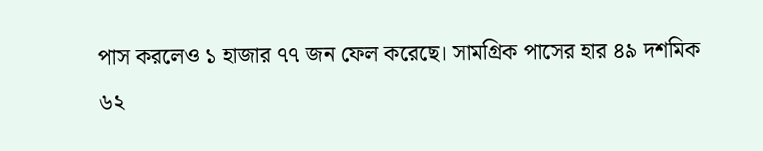পাস করলেও ১ হাজার ৭৭ জন ফেল করেছে। সামগ্রিক পাসের হার ৪৯ দশমিক ৬২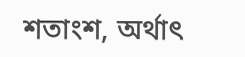শতাংশ, অর্থাৎ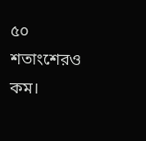৫০ শতাংশেরও কম।